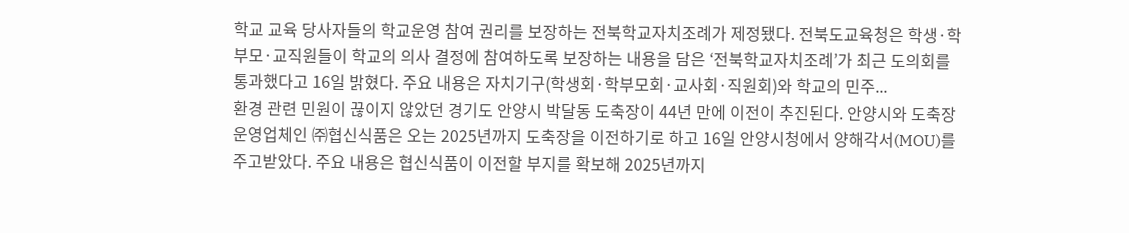학교 교육 당사자들의 학교운영 참여 권리를 보장하는 전북학교자치조례가 제정됐다. 전북도교육청은 학생·학부모·교직원들이 학교의 의사 결정에 참여하도록 보장하는 내용을 담은 ‘전북학교자치조례’가 최근 도의회를 통과했다고 16일 밝혔다. 주요 내용은 자치기구(학생회·학부모회·교사회·직원회)와 학교의 민주...
환경 관련 민원이 끊이지 않았던 경기도 안양시 박달동 도축장이 44년 만에 이전이 추진된다. 안양시와 도축장 운영업체인 ㈜협신식품은 오는 2025년까지 도축장을 이전하기로 하고 16일 안양시청에서 양해각서(MOU)를 주고받았다. 주요 내용은 협신식품이 이전할 부지를 확보해 2025년까지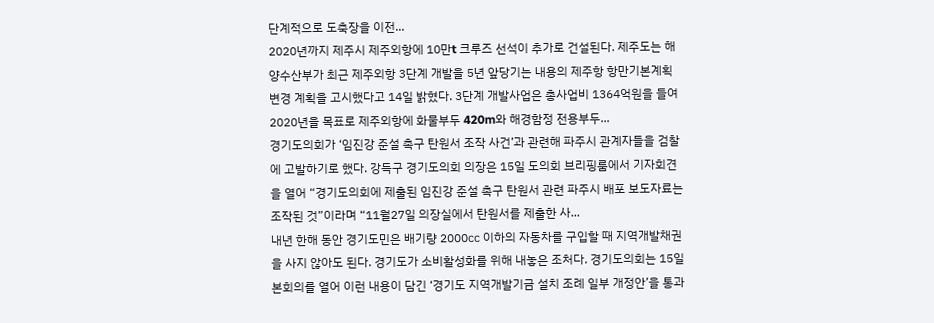단계적으로 도축장을 이전...
2020년까지 제주시 제주외항에 10만t 크루즈 선석이 추가로 건설된다. 제주도는 해양수산부가 최근 제주외항 3단계 개발을 5년 앞당기는 내용의 제주항 항만기본계획 변경 계획을 고시했다고 14일 밝혔다. 3단계 개발사업은 총사업비 1364억원을 들여 2020년을 목표로 제주외항에 화물부두 420m와 해경함정 전용부두...
경기도의회가 ‘임진강 준설 촉구 탄원서 조작 사건’과 관련해 파주시 관계자들을 검찰에 고발하기로 했다. 강득구 경기도의회 의장은 15일 도의회 브리핑룸에서 기자회견을 열어 “경기도의회에 제출된 임진강 준설 촉구 탄원서 관련 파주시 배포 보도자료는 조작된 것”이라며 “11월27일 의장실에서 탄원서를 제출한 사...
내년 한해 동안 경기도민은 배기량 2000㏄ 이하의 자동차를 구입할 때 지역개발채권을 사지 않아도 된다. 경기도가 소비활성화를 위해 내놓은 조처다. 경기도의회는 15일 본회의를 열어 이런 내용이 담긴 ‘경기도 지역개발기금 설치 조례 일부 개정안’을 통과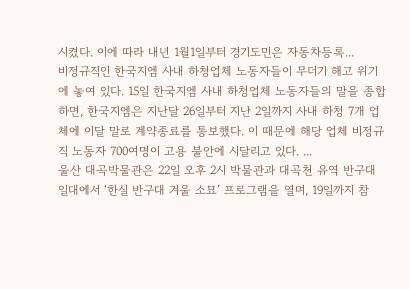시켰다. 이에 따라 내년 1월1일부터 경기도민은 자동차등록...
비정규직인 한국지엠 사내 하청업체 노동자들이 무더기 해고 위기에 놓여 있다. 15일 한국지엠 사내 하청업체 노동자들의 말을 종합하면, 한국지엠은 지난달 26일부터 지난 2일까지 사내 하청 7개 업체에 이달 말로 계약종료를 통보했다. 이 때문에 해당 업체 비정규직 노동자 700여명이 고용 불안에 시달리고 있다. ...
울산 대곡박물관은 22일 오후 2시 박물관과 대곡천 유역 반구대 일대에서 ‘한실 반구대 겨울 소묘’ 프로그램을 열며, 19일까지 참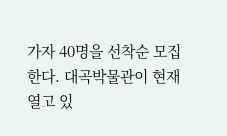가자 40명을 선착순 모집한다. 대곡박물관이 현재 열고 있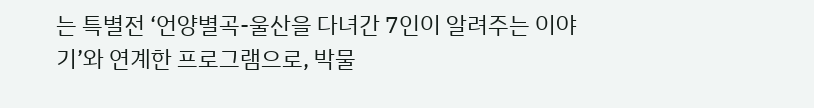는 특별전 ‘언양별곡-울산을 다녀간 7인이 알려주는 이야기’와 연계한 프로그램으로, 박물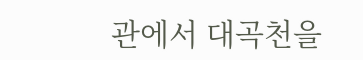관에서 대곡천을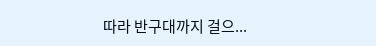따라 반구대까지 걸으...